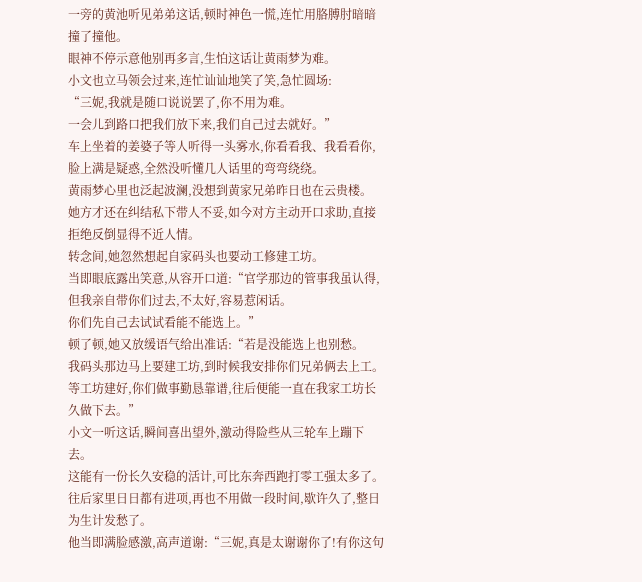一旁的黄池听见弟弟这话,顿时神色一慌,连忙用胳膊肘暗暗撞了撞他。
眼神不停示意他别再多言,生怕这话让黄雨梦为难。
小文也立马领会过来,连忙讪讪地笑了笑,急忙圆场:
“三妮,我就是随口说说罢了,你不用为难。
一会儿到路口把我们放下来,我们自己过去就好。”
车上坐着的姜婆子等人听得一头雾水,你看看我、我看看你,脸上满是疑惑,全然没听懂几人话里的弯弯绕绕。
黄雨梦心里也泛起波澜,没想到黄家兄弟昨日也在云贵楼。
她方才还在纠结私下带人不妥,如今对方主动开口求助,直接拒绝反倒显得不近人情。
转念间,她忽然想起自家码头也要动工修建工坊。
当即眼底露出笑意,从容开口道:“官学那边的管事我虽认得,但我亲自带你们过去,不太好,容易惹闲话。
你们先自己去试试看能不能选上。”
顿了顿,她又放缓语气给出准话:“若是没能选上也别愁。
我码头那边马上要建工坊,到时候我安排你们兄弟俩去上工。
等工坊建好,你们做事勤恳靠谱,往后便能一直在我家工坊长久做下去。”
小文一听这话,瞬间喜出望外,激动得险些从三轮车上蹦下去。
这能有一份长久安稳的活计,可比东奔西跑打零工强太多了。
往后家里日日都有进项,再也不用做一段时间,歇许久了,整日为生计发愁了。
他当即满脸感激,高声道谢:“三妮,真是太谢谢你了!有你这句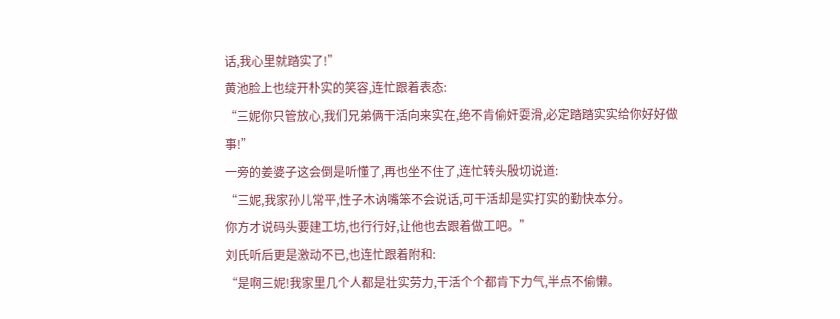话,我心里就踏实了!”
黄池脸上也绽开朴实的笑容,连忙跟着表态:
“三妮你只管放心,我们兄弟俩干活向来实在,绝不肯偷奸耍滑,必定踏踏实实给你好好做事!”
一旁的姜婆子这会倒是听懂了,再也坐不住了,连忙转头殷切说道:
“三妮,我家孙儿常平,性子木讷嘴笨不会说话,可干活却是实打实的勤快本分。
你方才说码头要建工坊,也行行好,让他也去跟着做工吧。”
刘氏听后更是激动不已,也连忙跟着附和:
“是啊三妮!我家里几个人都是壮实劳力,干活个个都肯下力气,半点不偷懒。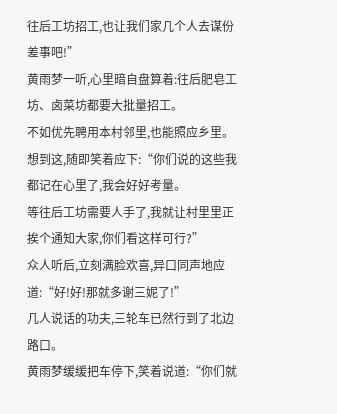往后工坊招工,也让我们家几个人去谋份差事吧!”
黄雨梦一听,心里暗自盘算着:往后肥皂工坊、卤菜坊都要大批量招工。
不如优先聘用本村邻里,也能照应乡里。
想到这,随即笑着应下:“你们说的这些我都记在心里了,我会好好考量。
等往后工坊需要人手了,我就让村里里正挨个通知大家,你们看这样可行?”
众人听后,立刻满脸欢喜,异口同声地应道:“好!好!那就多谢三妮了!”
几人说话的功夫,三轮车已然行到了北边路口。
黄雨梦缓缓把车停下,笑着说道:“你们就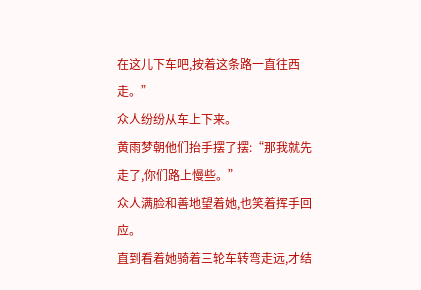在这儿下车吧,按着这条路一直往西走。”
众人纷纷从车上下来。
黄雨梦朝他们抬手摆了摆:“那我就先走了,你们路上慢些。”
众人满脸和善地望着她,也笑着挥手回应。
直到看着她骑着三轮车转弯走远,才结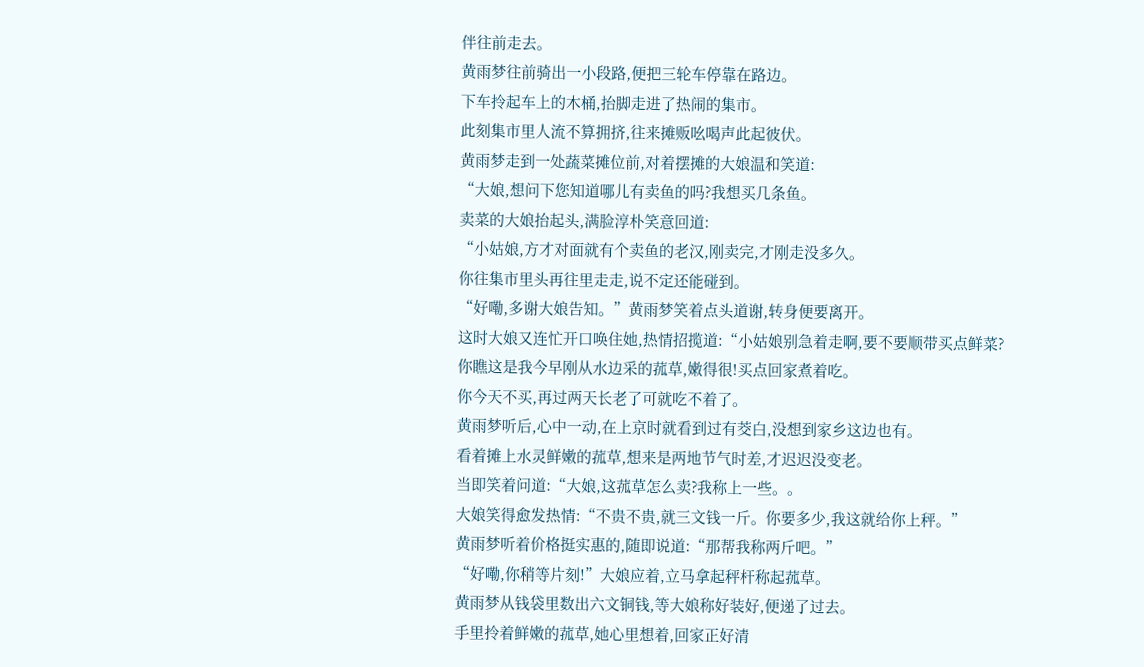伴往前走去。
黄雨梦往前骑出一小段路,便把三轮车停靠在路边。
下车拎起车上的木桶,抬脚走进了热闹的集市。
此刻集市里人流不算拥挤,往来摊贩吆喝声此起彼伏。
黄雨梦走到一处蔬菜摊位前,对着摆摊的大娘温和笑道:
“大娘,想问下您知道哪儿有卖鱼的吗?我想买几条鱼。
卖菜的大娘抬起头,满脸淳朴笑意回道:
“小姑娘,方才对面就有个卖鱼的老汉,刚卖完,才刚走没多久。
你往集市里头再往里走走,说不定还能碰到。
“好嘞,多谢大娘告知。”黄雨梦笑着点头道谢,转身便要离开。
这时大娘又连忙开口唤住她,热情招揽道:“小姑娘别急着走啊,要不要顺带买点鲜菜?
你瞧这是我今早刚从水边采的菰草,嫩得很!买点回家煮着吃。
你今天不买,再过两天长老了可就吃不着了。
黄雨梦听后,心中一动,在上京时就看到过有茭白,没想到家乡这边也有。
看着摊上水灵鲜嫩的菰草,想来是两地节气时差,才迟迟没变老。
当即笑着问道:“大娘,这菰草怎么卖?我称上一些。。
大娘笑得愈发热情:“不贵不贵,就三文钱一斤。你要多少,我这就给你上秤。”
黄雨梦听着价格挺实惠的,随即说道:“那帮我称两斤吧。”
“好嘞,你稍等片刻!”大娘应着,立马拿起秤杆称起菰草。
黄雨梦从钱袋里数出六文铜钱,等大娘称好装好,便递了过去。
手里拎着鲜嫩的菰草,她心里想着,回家正好清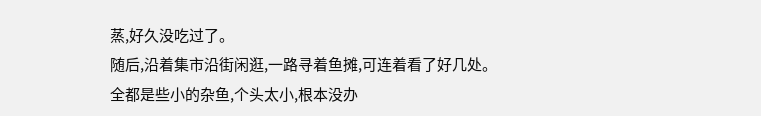蒸,好久没吃过了。
随后,沿着集市沿街闲逛,一路寻着鱼摊,可连着看了好几处。
全都是些小的杂鱼,个头太小,根本没办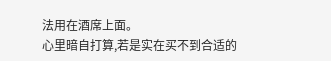法用在酒席上面。
心里暗自打算,若是实在买不到合适的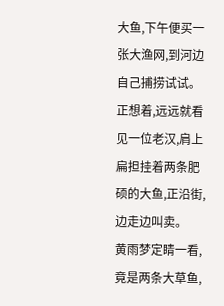大鱼,下午便买一张大渔网,到河边自己捕捞试试。
正想着,远远就看见一位老汉,肩上扁担挂着两条肥硕的大鱼,正沿街,边走边叫卖。
黄雨梦定睛一看,竟是两条大草鱼,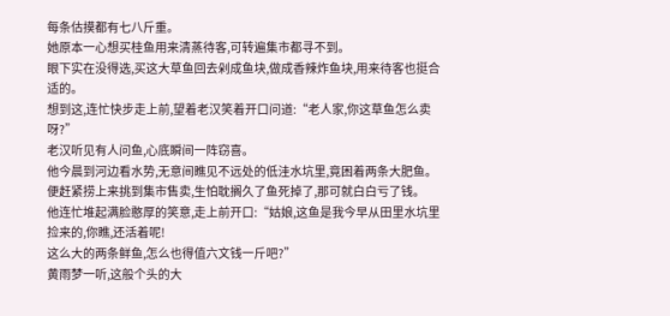每条估摸都有七八斤重。
她原本一心想买桂鱼用来清蒸待客,可转遍集市都寻不到。
眼下实在没得选,买这大草鱼回去剁成鱼块,做成香辣炸鱼块,用来待客也挺合适的。
想到这,连忙快步走上前,望着老汉笑着开口问道:“老人家,你这草鱼怎么卖呀?”
老汉听见有人问鱼,心底瞬间一阵窃喜。
他今晨到河边看水势,无意间瞧见不远处的低洼水坑里,竟困着两条大肥鱼。
便赶紧捞上来挑到集市售卖,生怕耽搁久了鱼死掉了,那可就白白亏了钱。
他连忙堆起满脸憨厚的笑意,走上前开口:“姑娘,这鱼是我今早从田里水坑里捡来的,你瞧,还活着呢!
这么大的两条鲜鱼,怎么也得值六文钱一斤吧?”
黄雨梦一听,这般个头的大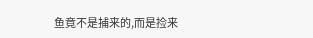鱼竟不是捕来的,而是捡来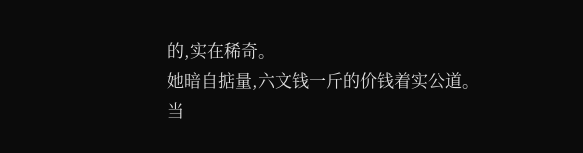的,实在稀奇。
她暗自掂量,六文钱一斤的价钱着实公道。
当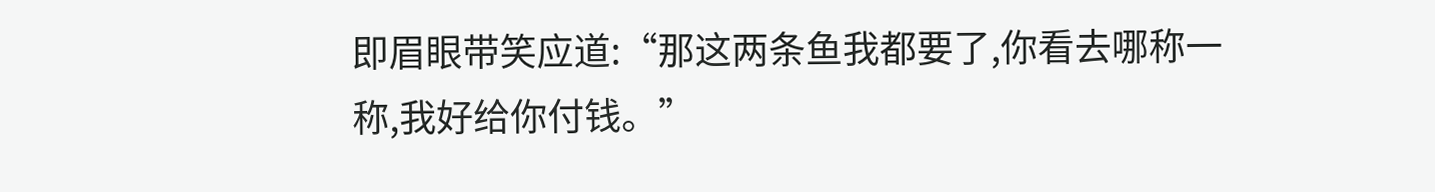即眉眼带笑应道:“那这两条鱼我都要了,你看去哪称一称,我好给你付钱。”